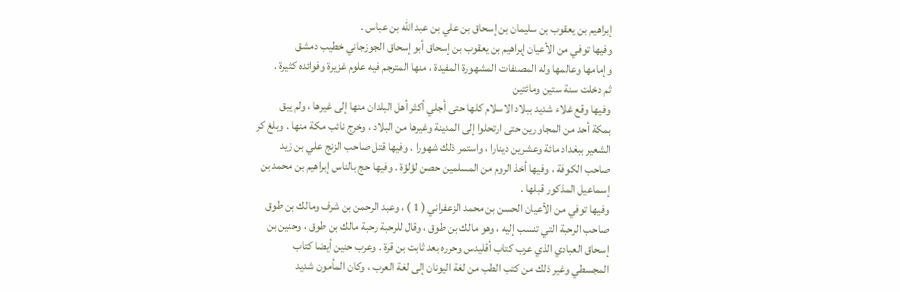إبراهيم بن يعقوب بن سليمان بن إسحاق بن علي بن عبد الله بن عباس .
وفيها توفي من الأعيان إبراهيم بن يعقوب بن إسحاق أبو إسحاق الجوزجاني خطيب دمشق
وإمامها وعالمها وله المصنفات المشهورة المفيدة ، منها المترجم فيه علوم غزيرة وفوائده كثيرة .
ثم دخلت سنة ستين ومائتين
وفيها وقع غلاء شديد ببلاد الاسلام كلها حتى أجلي أكثر أهل البلدان منها إلى غيرها ، ولم يبق
بمكة أحد من المجاورين حتى ارتحلوا إلى المدينة وغيرها من البلاد ، وخرج نائب مكة منها . وبلغ كر
الشعير ببغداد مائة وعشرين دينارا ، واستمر ذلك شهورا . وفيها قتل صاحب الزنج علي بن زيد
صاحب الكوفة ، وفيها أخذ الروم من المسلمين حصن لؤلؤة . وفيها حج بالناس إبراهيم بن محمد بن
إسماعيل المذكور قبلها .
وفيها توفي من الأعيان الحسن بن محمد الزعفراني ( 1 ) ، وعبد الرحمن بن شرف ومالك بن طوق
صاحب الرحبة التي تنسب إليه ، وهو مالك بن طوق ، وقال للرحبة رحبة مالك بن طوق ، وحنين بن
إسحاق العبادي الذي عرب كتاب أقليدس وحرره بعد ثابت بن قرة . وعرب حنين أيضا كتاب
المجسطي وغير ذلك من كتب الطب من لغة اليونان إلى لغة العرب ، وكان المأمون شديد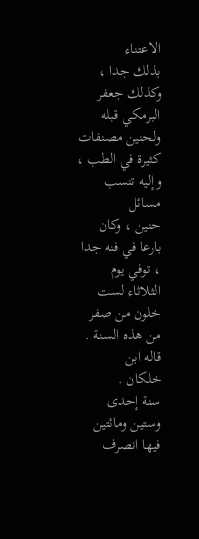الاعتناء
بذلك جدا ، وكذلك جعفر البرمكي قبله ولحنين مصنفات كثيرة في الطب ، وإليه تنسب مسائل
حنين ، وكان بارعا في فنه جدا ، توفي يوم الثلاثاء لست خلون من صفر من هذه السنة . قاله ابن
خلكان .
سنة إحدى وستين ومائتين
فيها انصرف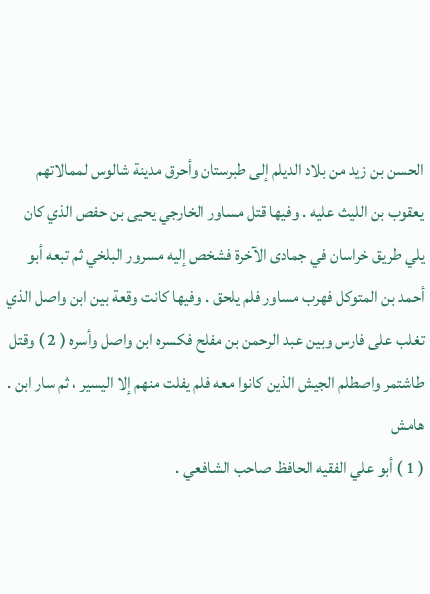الحسن بن زيد من بلاد الديلم إلى طبرستان وأحرق مدينة شالوس لممالاتهم يعقوب بن الليث عليه . وفيها قتل مساور الخارجي يحيى بن حفص الذي كان يلي طريق خراسان في جمادى الآخرة فشخص إليه مسرور البلخي ثم تبعه أبو أحمد بن المتوكل فهرب مساور فلم يلحق . وفيها كانت وقعة بين ابن واصل الذي تغلب على فارس وبين عبد الرحمن بن مفلح فكسره ابن واصل وأسره ( 2 ) وقتل طاشتمر واصطلم الجيش الذين كانوا معه فلم يفلت منهم إلا اليسير ، ثم سار ابن .
هامش
( 1 ) أبو علي الفقيه الحافظ صاحب الشافعي .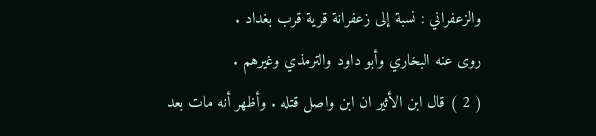والزعفراني : نسبة إلى زعفرانة قرية قرب بغداد .
روى عنه البخاري وأبو داود والترمذي وغيرهم .
( 2 ) قال ابن الأثير ان ابن واصل قتله . وأظهر أنه مات بعد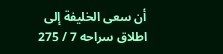أن سعى الخليفة إلى اطلاق سراحه 7 / 275